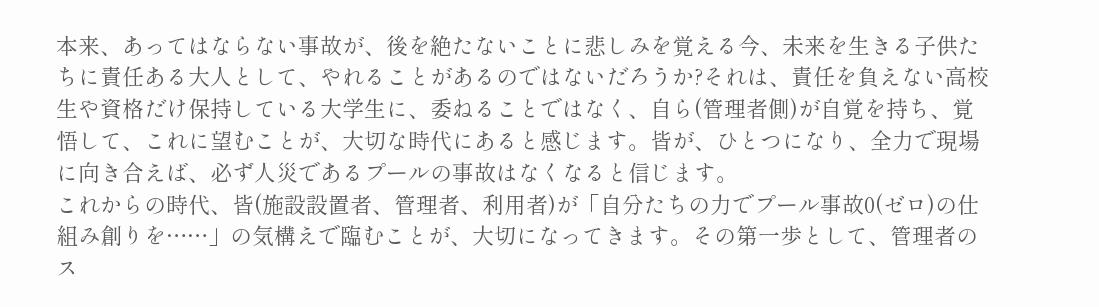本来、あってはならない事故が、後を絶たないことに悲しみを覚える今、未来を生きる子供たちに責任ある大人として、やれることがあるのではないだろうか?それは、責任を負えない高校生や資格だけ保持している大学生に、委ねることではなく、自ら(管理者側)が自覚を持ち、覚悟して、これに望むことが、大切な時代にあると感じます。皆が、ひとつになり、全力で現場に向き合えば、必ず人災であるプールの事故はなくなると信じます。
これからの時代、皆(施設設置者、管理者、利用者)が「自分たちの力でプール事故0(ゼロ)の仕組み創りを……」の気構えで臨むことが、大切になってきます。その第一歩として、管理者のス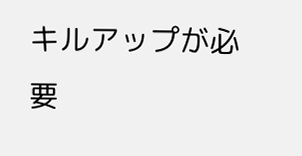キルアップが必要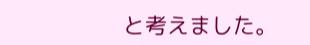と考えました。